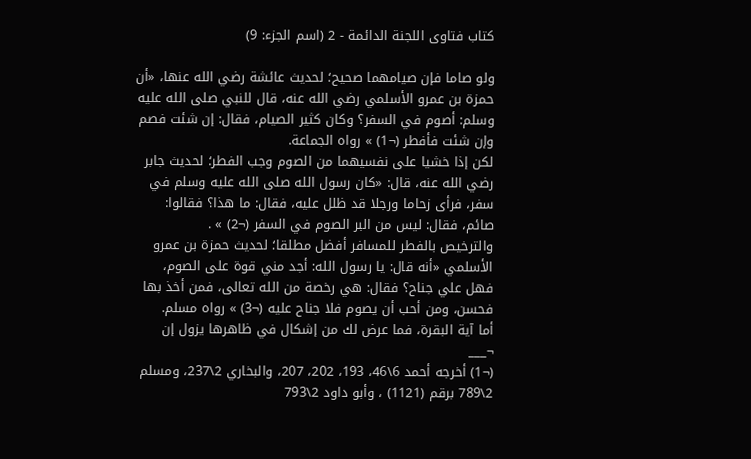كتاب فتاوى اللجنة الدائمة - 2 (اسم الجزء: 9)

ولو صاما فإن صيامهما صحيح؛ لحديث عائشة رضي الله عنها، «أن حمزة بن عمرو الأسلمي رضي الله عنه، قال للنبي صلى الله عليه وسلم: أصوم في السفر؟ وكان كثير الصيام، فقال: إن شئت فصم وإن شئت فأفطر (¬1) » رواه الجماعة.
لكن إذا خشيا على نفسيهما من الصوم وجب الفطر؛ لحديث جابر رضي الله عنه، قال: «كان رسول الله صلى الله عليه وسلم في سفر، فرأى زحاما ورجلا قد ظلل عليه، فقال: ما هذا؟ فقالوا: صائم، فقال: ليس من البر الصوم في السفر (¬2) » .
والترخيص بالفطر للمسافر أفضل مطلقا؛ لحديث حمزة بن عمرو الأسلمي «أنه قال: يا رسول الله: أجد مني قوة على الصوم، فهل علي جناح؟ فقال: هي رخصة من الله تعالى، فمن أخذ بها فحسن، ومن أحب أن يصوم فلا جناح عليه (¬3) » رواه مسلم.
أما آية البقرة، فما عرض لك من إشكال في ظاهرها يزول إن
¬___
(¬1) أخرجه أحمد 6\46، 193، 202، 207، والبخاري 2\237، ومسلم 2\789 برقم (1121) ، وأبو داود 2\793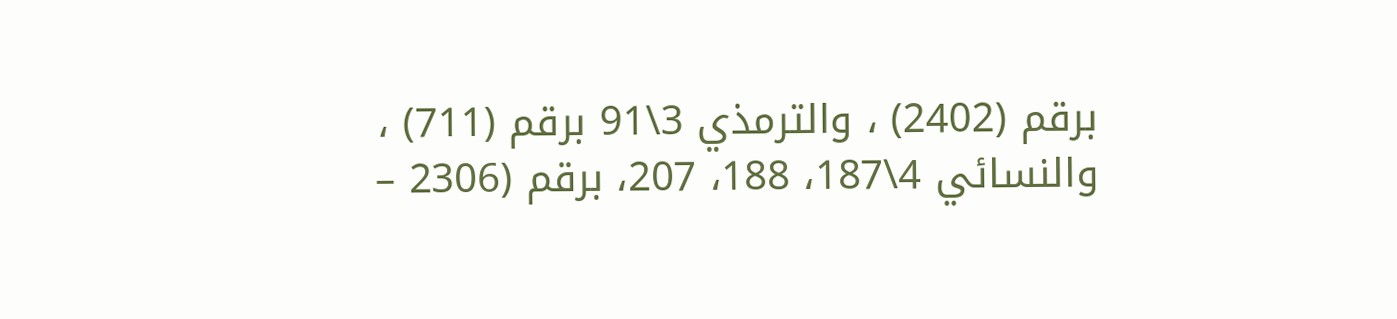برقم (2402) ، والترمذي 3\91 برقم (711) ، والنسائي 4\187، 188، 207، برقم (2306 –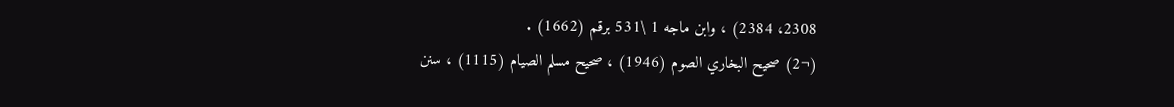2308، 2384) ، وابن ماجه 1 \531 برقم (1662) .
(¬2) صحيح البخاري الصوم (1946) ، صحيح مسلم الصيام (1115) ، سنن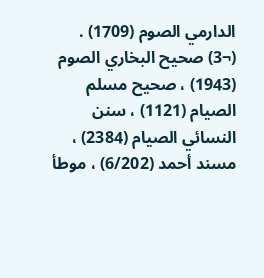الدارمي الصوم (1709) .
(¬3) صحيح البخاري الصوم (1943) ، صحيح مسلم الصيام (1121) ، سنن النسائي الصيام (2384) ، مسند أحمد (6/202) ، موطأ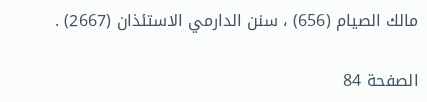مالك الصيام (656) ، سنن الدارمي الاستئذان (2667) .

الصفحة 84